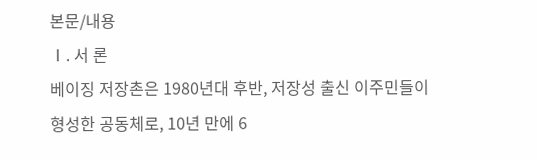본문/내용
Ⅰ. 서 론
베이징 저장촌은 1980년대 후반, 저장성 출신 이주민들이 형성한 공동체로, 10년 만에 6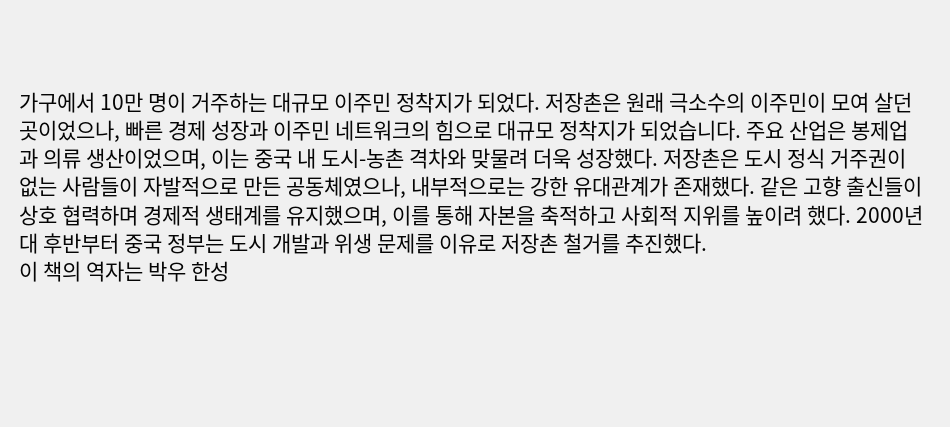가구에서 10만 명이 거주하는 대규모 이주민 정착지가 되었다. 저장촌은 원래 극소수의 이주민이 모여 살던 곳이었으나, 빠른 경제 성장과 이주민 네트워크의 힘으로 대규모 정착지가 되었습니다. 주요 산업은 봉제업과 의류 생산이었으며, 이는 중국 내 도시-농촌 격차와 맞물려 더욱 성장했다. 저장촌은 도시 정식 거주권이 없는 사람들이 자발적으로 만든 공동체였으나, 내부적으로는 강한 유대관계가 존재했다. 같은 고향 출신들이 상호 협력하며 경제적 생태계를 유지했으며, 이를 통해 자본을 축적하고 사회적 지위를 높이려 했다. 2000년대 후반부터 중국 정부는 도시 개발과 위생 문제를 이유로 저장촌 철거를 추진했다.
이 책의 역자는 박우 한성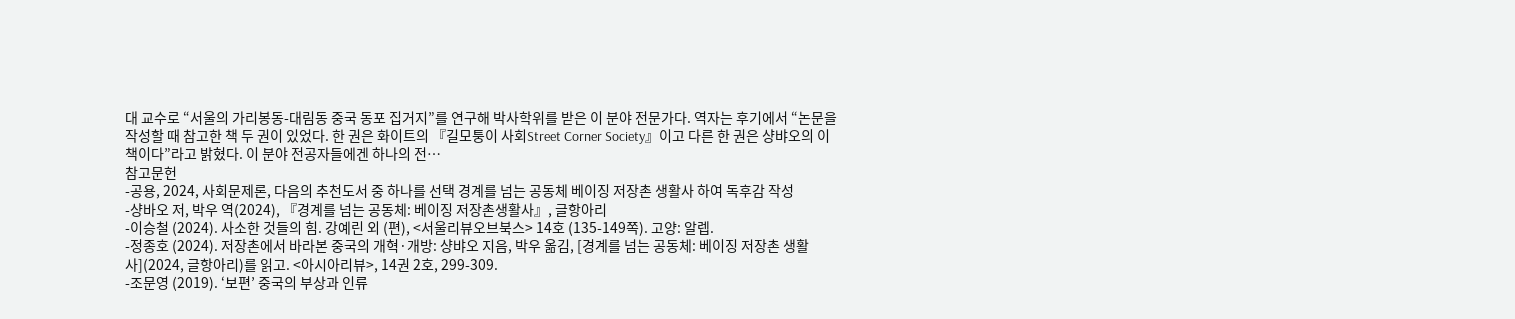대 교수로 “서울의 가리봉동-대림동 중국 동포 집거지”를 연구해 박사학위를 받은 이 분야 전문가다. 역자는 후기에서 “논문을 작성할 때 참고한 책 두 권이 있었다. 한 권은 화이트의 『길모퉁이 사회Street Corner Society』이고 다른 한 권은 샹뱌오의 이 책이다”라고 밝혔다. 이 분야 전공자들에겐 하나의 전…
참고문헌
-공용, 2024, 사회문제론, 다음의 추천도서 중 하나를 선택 경계를 넘는 공동체 베이징 저장촌 생활사 하여 독후감 작성
-샹바오 저, 박우 역(2024), 『경계를 넘는 공동체: 베이징 저장촌생활사』, 글항아리
-이승철 (2024). 사소한 것들의 힘. 강예린 외 (편), <서울리뷰오브북스> 14호 (135-149쪽). 고양: 알렙.
-정종호 (2024). 저장촌에서 바라본 중국의 개혁·개방: 샹뱌오 지음, 박우 옮김, [경계를 넘는 공동체: 베이징 저장촌 생활사](2024, 글항아리)를 읽고. <아시아리뷰>, 14권 2호, 299-309.
-조문영 (2019). ‘보편’ 중국의 부상과 인류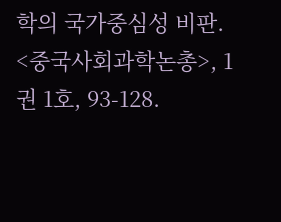학의 국가중심성 비판. <중국사회과학논총>, 1권 1호, 93-128.